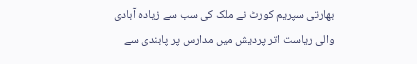بھارتی سپریم کورٹ نے ملک کی سب سے زیادہ آبادی والی ریاست اتر پردیش میں مدارس پر پابندی سے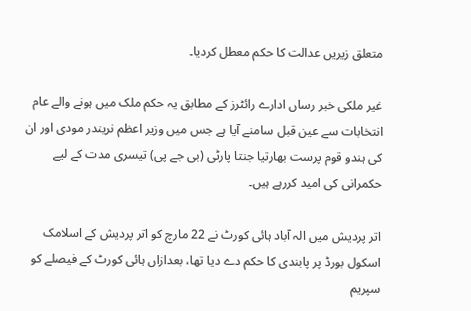متعلق زیریں عدالت کا حکم معطل کردیا۔

غیر ملکی خبر رساں ادارے رائٹرز کے مطابق یہ حکم ملک میں ہونے والے عام انتخابات سے عین قبل سامنے آیا ہے جس میں وزیر اعظم نریندر مودی اور ان کی ہندو قوم پرست بھارتیا جنتا پارٹی (بی جے پی) تیسری مدت کے لیے حکمرانی کی امید کررہے ہیں۔

اتر پردیش میں الہ آباد ہائی کورٹ نے 22 مارچ کو اتر پردیش کے اسلامک اسکول بورڈ پر پابندی کا حکم دے دیا تھا، بعدازاں ہائی کورٹ کے فیصلے کو سپریم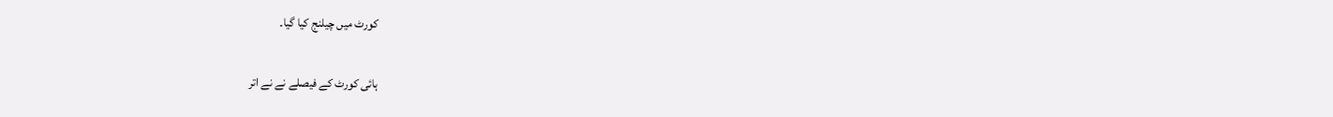کورٹ میں چیلنج کیا گیا۔

ہائی کورٹ کے فیصلے نے نے اتر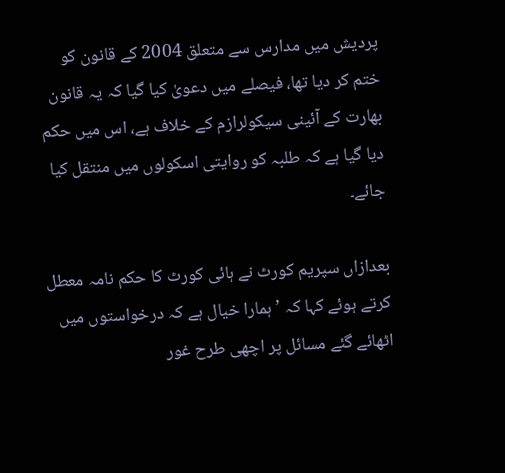پردیش میں مدارس سے متعلق 2004 کے قانون کو ختم کر دیا تھا، فیصلے میں دعویٰ کیا گیا کہ یہ قانون بھارت کے آئینی سیکولرازم کے خلاف ہے، اس میں حکم دیا گیا ہے کہ طلبہ کو روایتی اسکولوں میں منتقل کیا جائے۔

بعدازاں سپریم کورٹ نے ہائی کورٹ کا حکم نامہ معطل کرتے ہوئے کہا کہ ’ہمارا خیال ہے کہ درخواستوں میں اٹھائے گئے مسائل پر اچھی طرح غور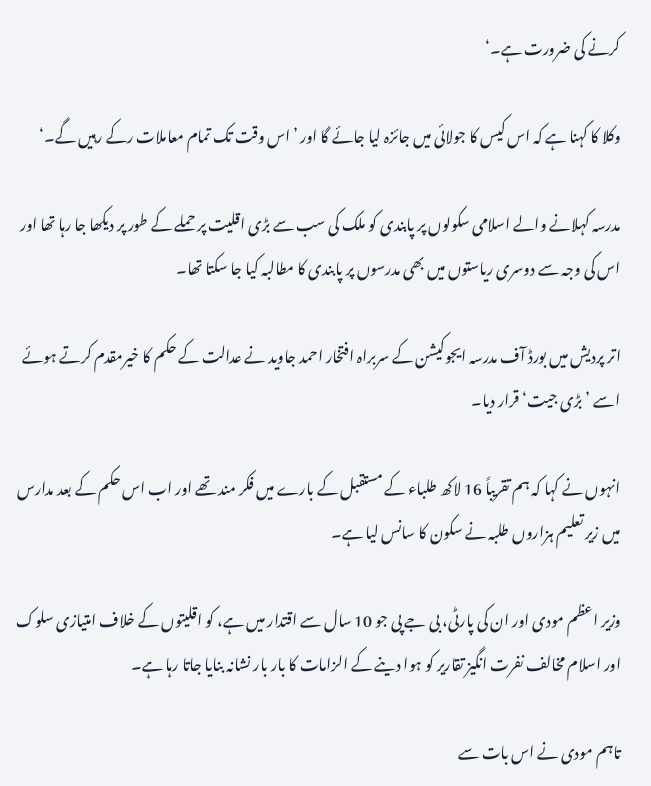کرنے کی ضرورت ہے۔‘

وکلا کا کہنا ہے کہ اس کیس کا جولائی میں جائزہ لیا جائے گا اور ’اس وقت تک تمام معاملات رکے رہیں گے۔‘

مدرسہ کہلانے والے اسلامی سکولوں پر پابندی کو ملک کی سب سے بڑی اقلیت پر حملے کے طور پر دیکھا جا رہا تھا اور اس کی وجہ سے دوسری ریاستوں میں بھی مدرسوں پر پابندی کا مطالبہ کیا جا سکتا تھا۔

اتر پردیش میں بورڈ آف مدرسہ ایجوکیشن کے سربراہ افتخار احمد جاوید نے عدالت کے حکم کا خیرمقدم کرتے ہوئے اسے ’بڑی جیت‘ قرار دیا۔

انہوں نے کہا کہ ہم تقریباً 16 لاکھ طلباء کے مستقبل کے بارے میں فکر مند تھے اور اب اس حکم کے بعد مدارس میں زیر تعلیم ہزاروں طلبہ نے سکون کا سانس لیا ہے۔

وزیر اعظم مودی اور ان کی پارٹی، بی جے پی جو 10 سال سے اقتدار میں ہے، کو اقلیتوں کے خلاف امتیازی سلوک اور اسلام مخالف نفرت انگیز تقاریر کو ہوا دینے کے الزامات کا بار بار نشانہ بنایا جاتا رہا ہے۔

تاہم مودی نے اس بات سے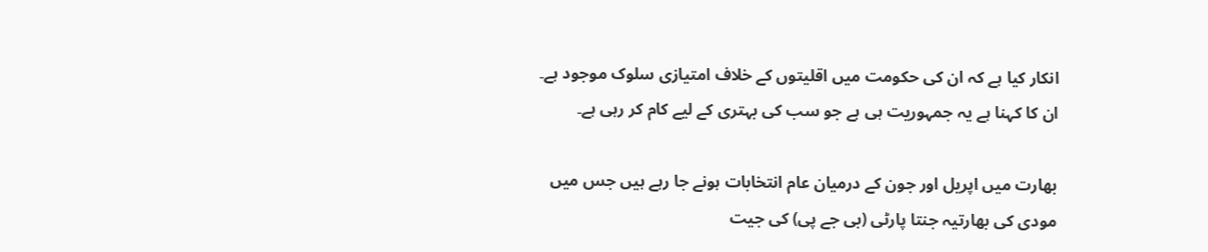انکار کیا ہے کہ ان کی حکومت میں اقلیتوں کے خلاف امتیازی سلوک موجود ہے۔ ان کا کہنا ہے یہ جمہوریت ہی ہے جو سب کی بہتری کے لیے کام کر رہی ہے۔

بھارت میں اپریل اور جون کے درمیان عام انتخابات ہونے جا رہے ہیں جس میں مودی کی بھارتیہ جنتا پارٹی (بی جے پی) کی جیت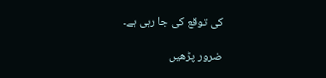کی توقع کی جا رہی ہے۔

ضرور پڑھیں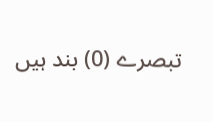تبصرے (0) بند ہیں